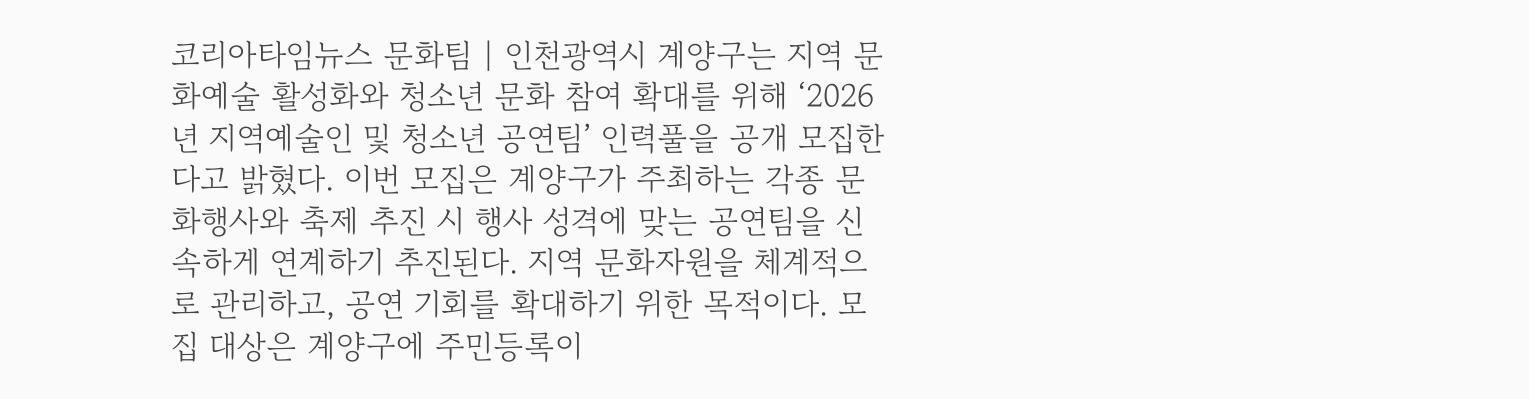코리아타임뉴스 문화팀 | 인천광역시 계양구는 지역 문화예술 활성화와 청소년 문화 참여 확대를 위해 ‘2026년 지역예술인 및 청소년 공연팀’ 인력풀을 공개 모집한다고 밝혔다. 이번 모집은 계양구가 주최하는 각종 문화행사와 축제 추진 시 행사 성격에 맞는 공연팀을 신속하게 연계하기 추진된다. 지역 문화자원을 체계적으로 관리하고, 공연 기회를 확대하기 위한 목적이다. 모집 대상은 계양구에 주민등록이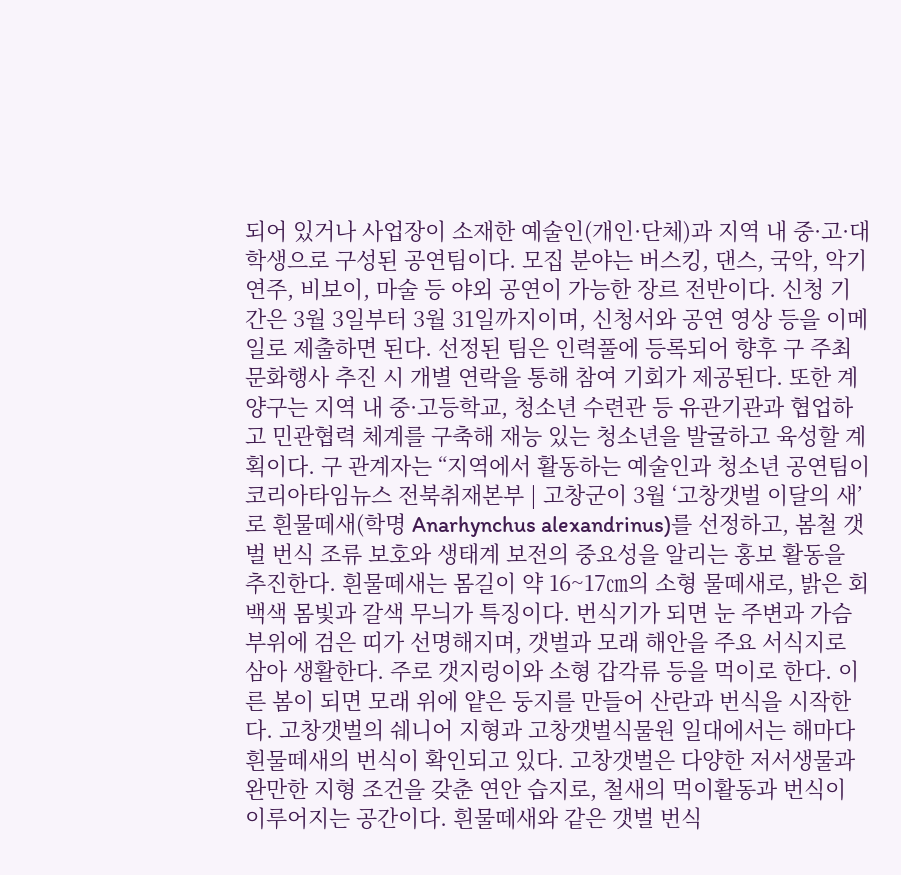되어 있거나 사업장이 소재한 예술인(개인·단체)과 지역 내 중·고·대학생으로 구성된 공연팀이다. 모집 분야는 버스킹, 댄스, 국악, 악기연주, 비보이, 마술 등 야외 공연이 가능한 장르 전반이다. 신청 기간은 3월 3일부터 3월 31일까지이며, 신청서와 공연 영상 등을 이메일로 제출하면 된다. 선정된 팀은 인력풀에 등록되어 향후 구 주최 문화행사 추진 시 개별 연락을 통해 참여 기회가 제공된다. 또한 계양구는 지역 내 중·고등학교, 청소년 수련관 등 유관기관과 협업하고 민관협력 체계를 구축해 재능 있는 청소년을 발굴하고 육성할 계획이다. 구 관계자는 “지역에서 활동하는 예술인과 청소년 공연팀이
코리아타임뉴스 전북취재본부 | 고창군이 3월 ‘고창갯벌 이달의 새’로 흰물떼새(학명 Anarhynchus alexandrinus)를 선정하고, 봄철 갯벌 번식 조류 보호와 생태계 보전의 중요성을 알리는 홍보 활동을 추진한다. 흰물떼새는 몸길이 약 16~17㎝의 소형 물떼새로, 밝은 회백색 몸빛과 갈색 무늬가 특징이다. 번식기가 되면 눈 주변과 가슴 부위에 검은 띠가 선명해지며, 갯벌과 모래 해안을 주요 서식지로 삼아 생활한다. 주로 갯지렁이와 소형 갑각류 등을 먹이로 한다. 이른 봄이 되면 모래 위에 얕은 둥지를 만들어 산란과 번식을 시작한다. 고창갯벌의 쉐니어 지형과 고창갯벌식물원 일대에서는 해마다 흰물떼새의 번식이 확인되고 있다. 고창갯벌은 다양한 저서생물과 완만한 지형 조건을 갖춘 연안 습지로, 철새의 먹이활동과 번식이 이루어지는 공간이다. 흰물떼새와 같은 갯벌 번식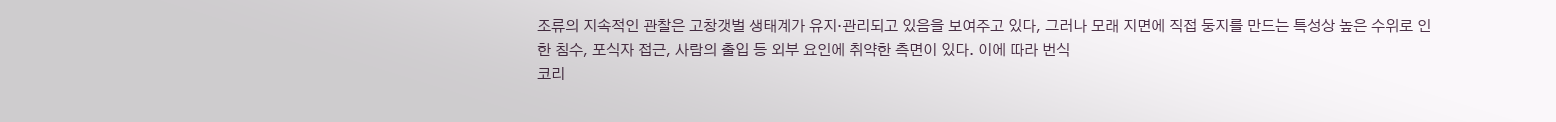조류의 지속적인 관찰은 고창갯벌 생태계가 유지·관리되고 있음을 보여주고 있다, 그러나 모래 지면에 직접 둥지를 만드는 특성상 높은 수위로 인한 침수, 포식자 접근, 사람의 출입 등 외부 요인에 취약한 측면이 있다. 이에 따라 번식
코리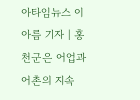아타임뉴스 이아름 기자 | 홍천군은 어업과 어촌의 지속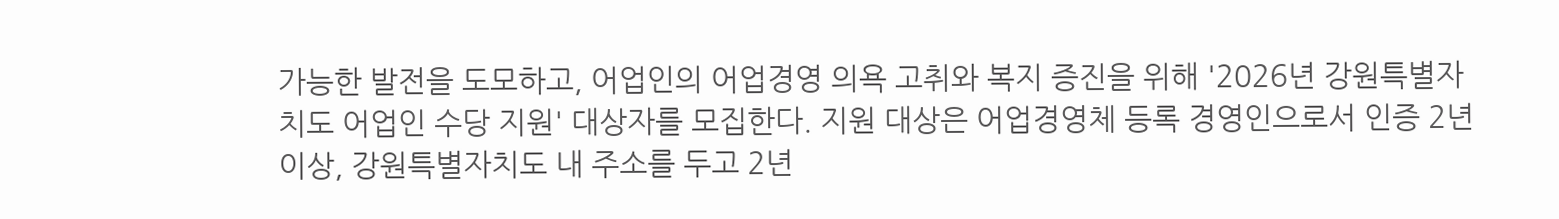가능한 발전을 도모하고, 어업인의 어업경영 의욕 고취와 복지 증진을 위해 '2026년 강원특별자치도 어업인 수당 지원' 대상자를 모집한다. 지원 대상은 어업경영체 등록 경영인으로서 인증 2년 이상, 강원특별자치도 내 주소를 두고 2년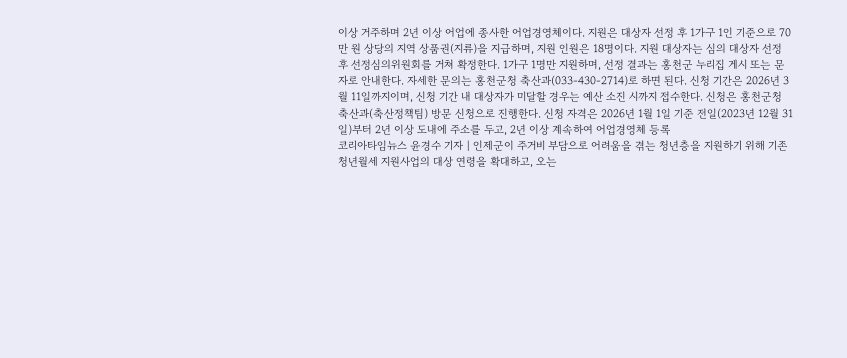이상 거주하며 2년 이상 어업에 종사한 어업경영체이다. 지원은 대상자 선정 후 1가구 1인 기준으로 70만 원 상당의 지역 상품권(지류)을 지급하며, 지원 인원은 18명이다. 지원 대상자는 심의 대상자 선정 후 선정심의위원회를 거쳐 확정한다. 1가구 1명만 지원하며, 선정 결과는 홍천군 누리집 게시 또는 문자로 안내한다. 자세한 문의는 홍천군청 축산과(033-430-2714)로 하면 된다. 신청 기간은 2026년 3월 11일까지이며, 신청 기간 내 대상자가 미달할 경우는 예산 소진 시까지 접수한다. 신청은 홍천군청 축산과(축산정책팀) 방문 신청으로 진행한다. 신청 자격은 2026년 1월 1일 기준 전일(2023년 12월 31일)부터 2년 이상 도내에 주소를 두고, 2년 이상 계속하여 어업경영체 등록
코리아타임뉴스 윤경수 기자 | 인제군이 주거비 부담으로 어려움을 겪는 청년층을 지원하기 위해 기존 청년월세 지원사업의 대상 연령을 확대하고, 오는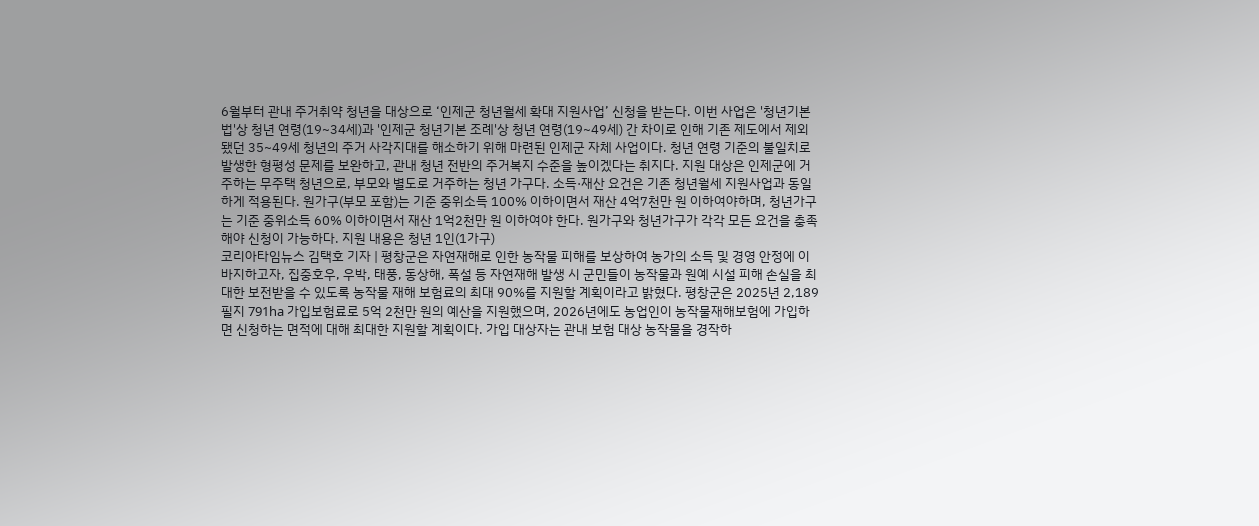6월부터 관내 주거취약 청년을 대상으로 ‘인제군 청년월세 확대 지원사업’ 신청을 받는다. 이번 사업은 '청년기본법'상 청년 연령(19~34세)과 '인제군 청년기본 조례'상 청년 연령(19~49세) 간 차이로 인해 기존 제도에서 제외됐던 35~49세 청년의 주거 사각지대를 해소하기 위해 마련된 인제군 자체 사업이다. 청년 연령 기준의 불일치로 발생한 형평성 문제를 보완하고, 관내 청년 전반의 주거복지 수준을 높이겠다는 취지다. 지원 대상은 인제군에 거주하는 무주택 청년으로, 부모와 별도로 거주하는 청년 가구다. 소득·재산 요건은 기존 청년월세 지원사업과 동일하게 적용된다. 원가구(부모 포함)는 기준 중위소득 100% 이하이면서 재산 4억7천만 원 이하여야하며, 청년가구는 기준 중위소득 60% 이하이면서 재산 1억2천만 원 이하여야 한다. 원가구와 청년가구가 각각 모든 요건을 충족해야 신청이 가능하다. 지원 내용은 청년 1인(1가구)
코리아타임뉴스 김택호 기자 | 평창군은 자연재해로 인한 농작물 피해를 보상하여 농가의 소득 및 경영 안정에 이바지하고자, 집중호우, 우박, 태풍, 동상해, 폭설 등 자연재해 발생 시 군민들이 농작물과 원예 시설 피해 손실을 최대한 보전받을 수 있도록 농작물 재해 보험료의 최대 90%를 지원할 계획이라고 밝혔다. 평창군은 2025년 2,189필지 791ha 가입보험료로 5억 2천만 원의 예산을 지원했으며, 2026년에도 농업인이 농작물재해보험에 가입하면 신청하는 면적에 대해 최대한 지원할 계획이다. 가입 대상자는 관내 보험 대상 농작물을 경작하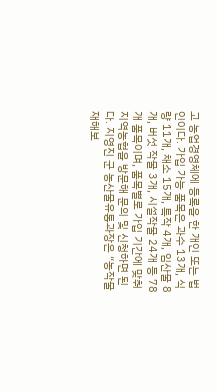고 농업경영체에 등록을 한 개인 또는 법인이다. 가입 가능 품목은 과수 13개, 식량 11개, 채소 15개, 특작 4개, 임산물 8개, 버섯 작물 3개, 시설작물 24개 등 78개 품목이며, 품목별로 가입 기간에 맞춰 지역농협을 방문해 문의 및 신청하면 된다. 지영진 군 농산물유통과장은 “농작물재해보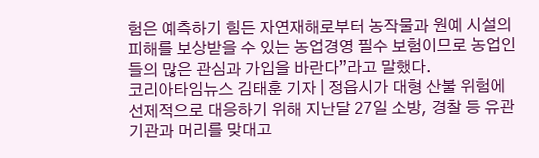험은 예측하기 힘든 자연재해로부터 농작물과 원예 시설의 피해를 보상받을 수 있는 농업경영 필수 보험이므로 농업인들의 많은 관심과 가입을 바란다”라고 말했다.
코리아타임뉴스 김태훈 기자 | 정읍시가 대형 산불 위험에 선제적으로 대응하기 위해 지난달 27일 소방, 경찰 등 유관기관과 머리를 맞대고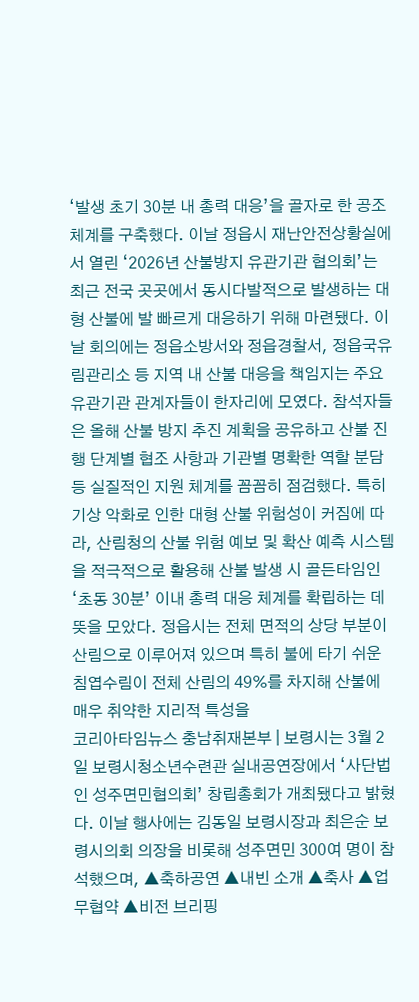‘발생 초기 30분 내 총력 대응’을 골자로 한 공조 체계를 구축했다. 이날 정읍시 재난안전상황실에서 열린 ‘2026년 산불방지 유관기관 협의회’는 최근 전국 곳곳에서 동시다발적으로 발생하는 대형 산불에 발 빠르게 대응하기 위해 마련됐다. 이날 회의에는 정읍소방서와 정읍경찰서, 정읍국유림관리소 등 지역 내 산불 대응을 책임지는 주요 유관기관 관계자들이 한자리에 모였다. 참석자들은 올해 산불 방지 추진 계획을 공유하고 산불 진행 단계별 협조 사항과 기관별 명확한 역할 분담 등 실질적인 지원 체계를 꼼꼼히 점검했다. 특히 기상 악화로 인한 대형 산불 위험성이 커짐에 따라, 산림청의 산불 위험 예보 및 확산 예측 시스템을 적극적으로 활용해 산불 발생 시 골든타임인 ‘초동 30분’ 이내 총력 대응 체계를 확립하는 데 뜻을 모았다. 정읍시는 전체 면적의 상당 부분이 산림으로 이루어져 있으며 특히 불에 타기 쉬운 침엽수림이 전체 산림의 49%를 차지해 산불에 매우 취약한 지리적 특성을
코리아타임뉴스 충남취재본부 | 보령시는 3월 2일 보령시청소년수련관 실내공연장에서 ‘사단법인 성주면민협의회’ 창립총회가 개최됐다고 밝혔다. 이날 행사에는 김동일 보령시장과 최은순 보령시의회 의장을 비롯해 성주면민 300여 명이 참석했으며, ▲축하공연 ▲내빈 소개 ▲축사 ▲업무협약 ▲비전 브리핑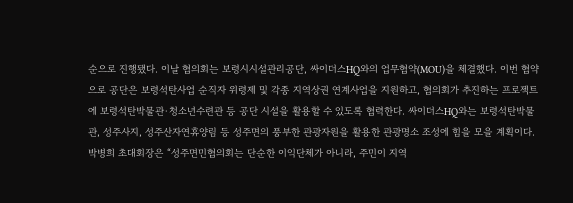순으로 진행됐다. 이날 협의회는 보령시시설관리공단, 싸이더스HQ와의 업무협약(MOU)을 체결했다. 이번 협약으로 공단은 보령석탄사업 순직자 위령제 및 각종 지역상권 연계사업을 지원하고, 협의회가 추진하는 프로젝트에 보령석탄박물관·청소년수련관 등 공단 시설을 활용할 수 있도록 협력한다. 싸이더스HQ와는 보령석탄박물관, 성주사지, 성주산자연휴양림 등 성주면의 풍부한 관광자원을 활용한 관광명소 조성에 힘을 모을 계획이다. 박병희 초대회장은 “성주면민협의회는 단순한 이익단체가 아니라, 주민이 지역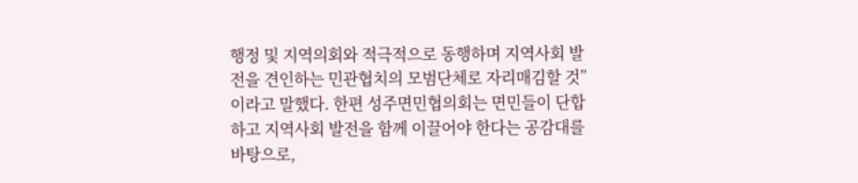행정 및 지역의회와 적극적으로 동행하며 지역사회 발전을 견인하는 민관협치의 모범단체로 자리매김할 것”이라고 말했다. 한편 성주면민협의회는 면민들이 단합하고 지역사회 발전을 함께 이끌어야 한다는 공감대를 바탕으로,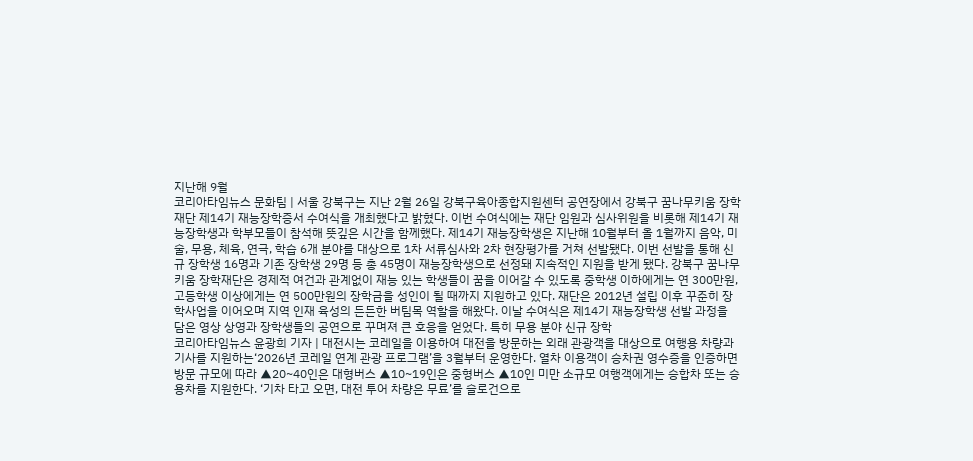지난해 9월
코리아타임뉴스 문화팀 | 서울 강북구는 지난 2월 26일 강북구육아종합지원센터 공연장에서 강북구 꿈나무키움 장학재단 제14기 재능장학증서 수여식을 개최했다고 밝혔다. 이번 수여식에는 재단 임원과 심사위원을 비롯해 제14기 재능장학생과 학부모들이 참석해 뜻깊은 시간을 함께했다. 제14기 재능장학생은 지난해 10월부터 올 1월까지 음악, 미술, 무용, 체육, 연극, 학습 6개 분야를 대상으로 1차 서류심사와 2차 현장평가를 거쳐 선발됐다. 이번 선발을 통해 신규 장학생 16명과 기존 장학생 29명 등 총 45명이 재능장학생으로 선정돼 지속적인 지원을 받게 됐다. 강북구 꿈나무키움 장학재단은 경제적 여건과 관계없이 재능 있는 학생들이 꿈을 이어갈 수 있도록 중학생 이하에게는 연 300만원, 고등학생 이상에게는 연 500만원의 장학금을 성인이 될 때까지 지원하고 있다. 재단은 2012년 설립 이후 꾸준히 장학사업을 이어오며 지역 인재 육성의 든든한 버팀목 역할을 해왔다. 이날 수여식은 제14기 재능장학생 선발 과정을 담은 영상 상영과 장학생들의 공연으로 꾸며져 큰 호응을 얻었다. 특히 무용 분야 신규 장학
코리아타임뉴스 윤광희 기자 | 대전시는 코레일을 이용하여 대전을 방문하는 외래 관광객을 대상으로 여행용 차량과 기사를 지원하는‘2026년 코레일 연계 관광 프로그램’을 3월부터 운영한다. 열차 이용객이 승차권 영수증을 인증하면 방문 규모에 따라 ▲20~40인은 대형버스 ▲10~19인은 중형버스 ▲10인 미만 소규모 여행객에게는 승합차 또는 승용차를 지원한다. ‘기차 타고 오면, 대전 투어 차량은 무료’를 슬로건으로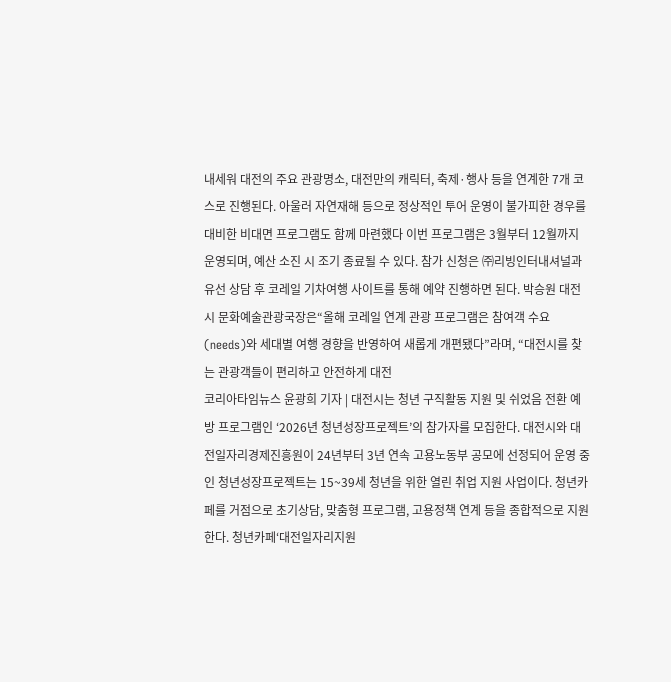내세워 대전의 주요 관광명소, 대전만의 캐릭터, 축제·행사 등을 연계한 7개 코스로 진행된다. 아울러 자연재해 등으로 정상적인 투어 운영이 불가피한 경우를 대비한 비대면 프로그램도 함께 마련했다 이번 프로그램은 3월부터 12월까지 운영되며, 예산 소진 시 조기 종료될 수 있다. 참가 신청은 ㈜리빙인터내셔널과 유선 상담 후 코레일 기차여행 사이트를 통해 예약 진행하면 된다. 박승원 대전시 문화예술관광국장은“올해 코레일 연계 관광 프로그램은 참여객 수요(needs)와 세대별 여행 경향을 반영하여 새롭게 개편됐다”라며, “대전시를 찾는 관광객들이 편리하고 안전하게 대전
코리아타임뉴스 윤광희 기자 | 대전시는 청년 구직활동 지원 및 쉬었음 전환 예방 프로그램인 ‘2026년 청년성장프로젝트’의 참가자를 모집한다. 대전시와 대전일자리경제진흥원이 24년부터 3년 연속 고용노동부 공모에 선정되어 운영 중인 청년성장프로젝트는 15~39세 청년을 위한 열린 취업 지원 사업이다. 청년카페를 거점으로 초기상담, 맞춤형 프로그램, 고용정책 연계 등을 종합적으로 지원한다. 청년카페‘대전일자리지원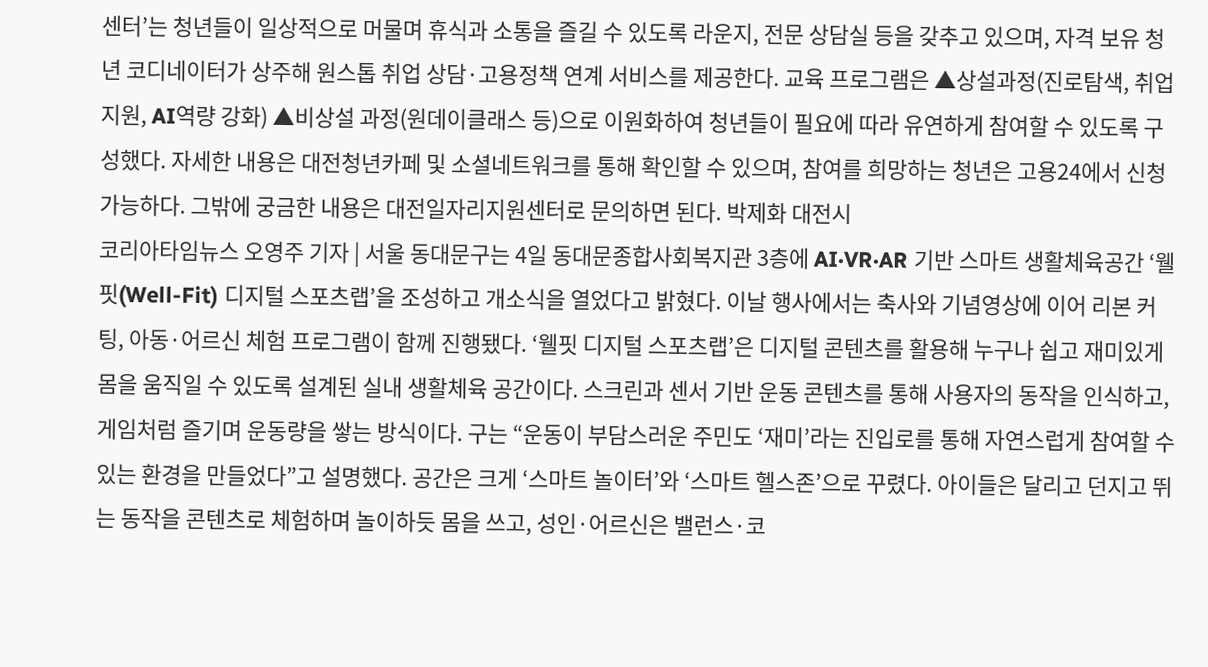센터’는 청년들이 일상적으로 머물며 휴식과 소통을 즐길 수 있도록 라운지, 전문 상담실 등을 갖추고 있으며, 자격 보유 청년 코디네이터가 상주해 원스톱 취업 상담·고용정책 연계 서비스를 제공한다. 교육 프로그램은 ▲상설과정(진로탐색, 취업 지원, AI역량 강화) ▲비상설 과정(원데이클래스 등)으로 이원화하여 청년들이 필요에 따라 유연하게 참여할 수 있도록 구성했다. 자세한 내용은 대전청년카페 및 소셜네트워크를 통해 확인할 수 있으며, 참여를 희망하는 청년은 고용24에서 신청 가능하다. 그밖에 궁금한 내용은 대전일자리지원센터로 문의하면 된다. 박제화 대전시
코리아타임뉴스 오영주 기자 | 서울 동대문구는 4일 동대문종합사회복지관 3층에 AI·VR·AR 기반 스마트 생활체육공간 ‘웰핏(Well-Fit) 디지털 스포츠랩’을 조성하고 개소식을 열었다고 밝혔다. 이날 행사에서는 축사와 기념영상에 이어 리본 커팅, 아동·어르신 체험 프로그램이 함께 진행됐다. ‘웰핏 디지털 스포츠랩’은 디지털 콘텐츠를 활용해 누구나 쉽고 재미있게 몸을 움직일 수 있도록 설계된 실내 생활체육 공간이다. 스크린과 센서 기반 운동 콘텐츠를 통해 사용자의 동작을 인식하고, 게임처럼 즐기며 운동량을 쌓는 방식이다. 구는 “운동이 부담스러운 주민도 ‘재미’라는 진입로를 통해 자연스럽게 참여할 수 있는 환경을 만들었다”고 설명했다. 공간은 크게 ‘스마트 놀이터’와 ‘스마트 헬스존’으로 꾸렸다. 아이들은 달리고 던지고 뛰는 동작을 콘텐츠로 체험하며 놀이하듯 몸을 쓰고, 성인·어르신은 밸런스·코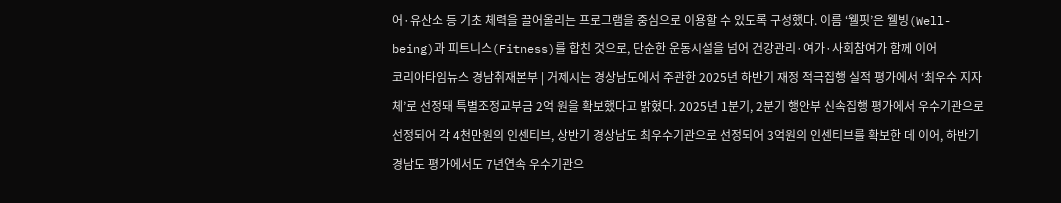어·유산소 등 기초 체력을 끌어올리는 프로그램을 중심으로 이용할 수 있도록 구성했다. 이름 ‘웰핏’은 웰빙(Well-being)과 피트니스(Fitness)를 합친 것으로, 단순한 운동시설을 넘어 건강관리·여가·사회참여가 함께 이어
코리아타임뉴스 경남취재본부 | 거제시는 경상남도에서 주관한 2025년 하반기 재정 적극집행 실적 평가에서 ‘최우수 지자체’로 선정돼 특별조정교부금 2억 원을 확보했다고 밝혔다. 2025년 1분기, 2분기 행안부 신속집행 평가에서 우수기관으로 선정되어 각 4천만원의 인센티브, 상반기 경상남도 최우수기관으로 선정되어 3억원의 인센티브를 확보한 데 이어, 하반기 경남도 평가에서도 7년연속 우수기관으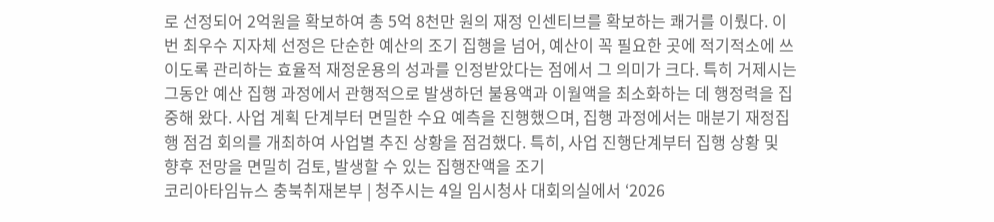로 선정되어 2억원을 확보하여 총 5억 8천만 원의 재정 인센티브를 확보하는 쾌거를 이뤘다. 이번 최우수 지자체 선정은 단순한 예산의 조기 집행을 넘어, 예산이 꼭 필요한 곳에 적기적소에 쓰이도록 관리하는 효율적 재정운용의 성과를 인정받았다는 점에서 그 의미가 크다. 특히 거제시는 그동안 예산 집행 과정에서 관행적으로 발생하던 불용액과 이월액을 최소화하는 데 행정력을 집중해 왔다. 사업 계획 단계부터 면밀한 수요 예측을 진행했으며, 집행 과정에서는 매분기 재정집행 점검 회의를 개최하여 사업별 추진 상황을 점검했다. 특히, 사업 진행단계부터 집행 상황 및 향후 전망을 면밀히 검토, 발생할 수 있는 집행잔액을 조기
코리아타임뉴스 충북취재본부 | 청주시는 4일 임시청사 대회의실에서 ‘2026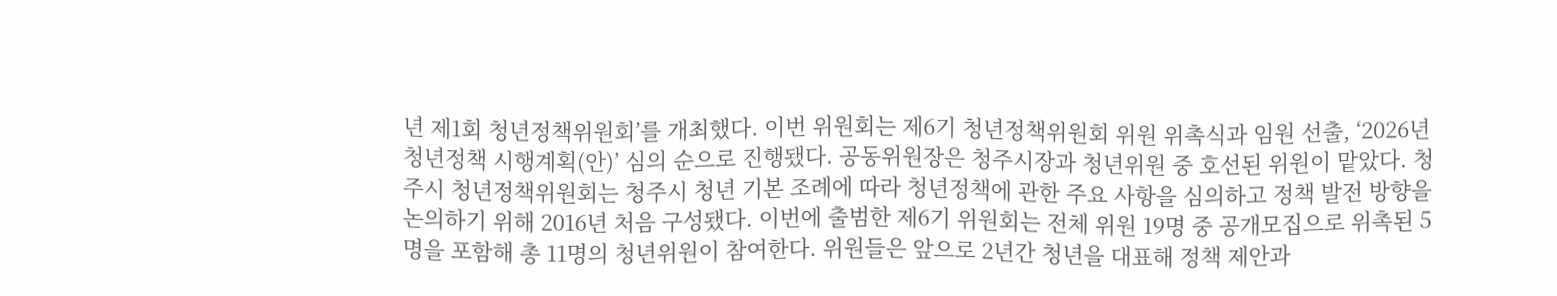년 제1회 청년정책위원회’를 개최했다. 이번 위원회는 제6기 청년정책위원회 위원 위촉식과 임원 선출, ‘2026년 청년정책 시행계획(안)’ 심의 순으로 진행됐다. 공동위원장은 청주시장과 청년위원 중 호선된 위원이 맡았다. 청주시 청년정책위원회는 청주시 청년 기본 조례에 따라 청년정책에 관한 주요 사항을 심의하고 정책 발전 방향을 논의하기 위해 2016년 처음 구성됐다. 이번에 출범한 제6기 위원회는 전체 위원 19명 중 공개모집으로 위촉된 5명을 포함해 총 11명의 청년위원이 참여한다. 위원들은 앞으로 2년간 청년을 대표해 정책 제안과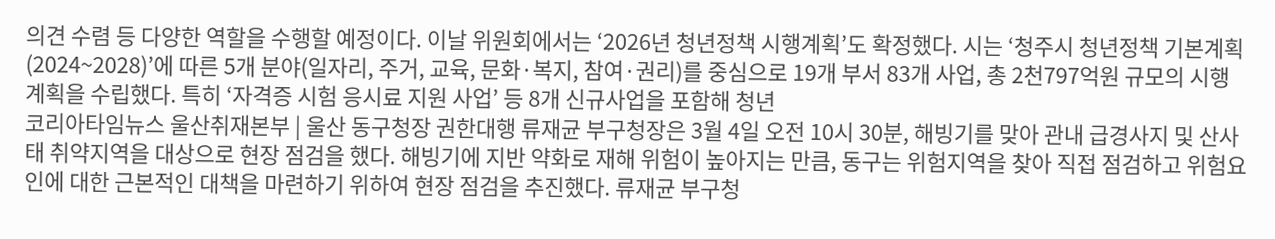의견 수렴 등 다양한 역할을 수행할 예정이다. 이날 위원회에서는 ‘2026년 청년정책 시행계획’도 확정했다. 시는 ‘청주시 청년정책 기본계획(2024~2028)’에 따른 5개 분야(일자리, 주거, 교육, 문화·복지, 참여·권리)를 중심으로 19개 부서 83개 사업, 총 2천797억원 규모의 시행계획을 수립했다. 특히 ‘자격증 시험 응시료 지원 사업’ 등 8개 신규사업을 포함해 청년
코리아타임뉴스 울산취재본부 | 울산 동구청장 권한대행 류재균 부구청장은 3월 4일 오전 10시 30분, 해빙기를 맞아 관내 급경사지 및 산사태 취약지역을 대상으로 현장 점검을 했다. 해빙기에 지반 약화로 재해 위험이 높아지는 만큼, 동구는 위험지역을 찾아 직접 점검하고 위험요인에 대한 근본적인 대책을 마련하기 위하여 현장 점검을 추진했다. 류재균 부구청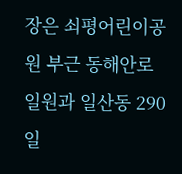장은 쇠평어린이공원 부근 동해안로 일원과 일산동 290일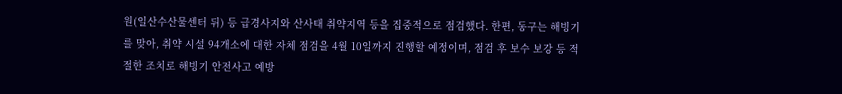원(일산수산물센터 뒤) 등 급경사지와 산사태 취약지역 등을 집중적으로 점검했다. 한편, 동구는 해빙기를 맞아, 취약 시설 94개소에 대한 자체 점검을 4월 10일까지 진행할 예정이며, 점검 후 보수 보강 등 적절한 조치로 해빙기 안전사고 예방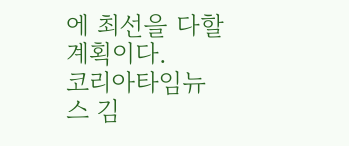에 최선을 다할 계획이다.
코리아타임뉴스 김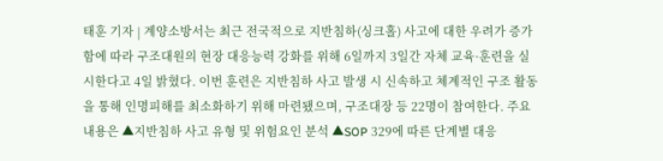태훈 기자 | 계양소방서는 최근 전국적으로 지반침하(싱크홀) 사고에 대한 우려가 증가함에 따라 구조대원의 현장 대응능력 강화를 위해 6일까지 3일간 자체 교육·훈련을 실시한다고 4일 밝혔다. 이번 훈련은 지반침하 사고 발생 시 신속하고 체계적인 구조 활동을 통해 인명피해를 최소화하기 위해 마련됐으며, 구조대장 등 22명이 참여한다. 주요 내용은 ▲지반침하 사고 유형 및 위험요인 분석 ▲SOP 329에 따른 단계별 대응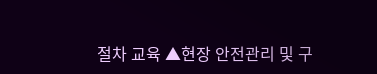절차 교육 ▲현장 안전관리 및 구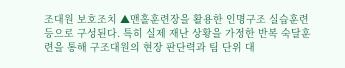조대원 보호조치 ▲맨홀훈련장을 활용한 인명구조 실습훈련 등으로 구성된다. 특히 실제 재난 상황을 가정한 반복 숙달훈련을 통해 구조대원의 현장 판단력과 팀 단위 대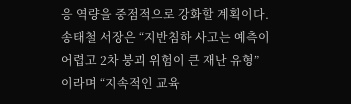응 역량을 중점적으로 강화할 계획이다. 송태철 서장은 “지반침하 사고는 예측이 어렵고 2차 붕괴 위험이 큰 재난 유형”이라며 “지속적인 교육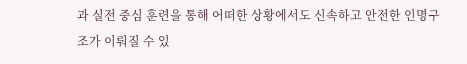과 실전 중심 훈련을 통해 어떠한 상황에서도 신속하고 안전한 인명구조가 이뤄질 수 있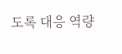도록 대응 역량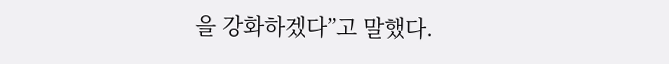을 강화하겠다”고 말했다.